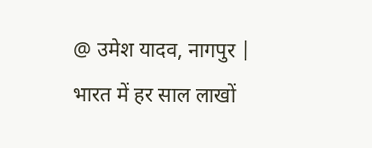@ उमेश यादव, नागपुर | भारत में हर साल लाखों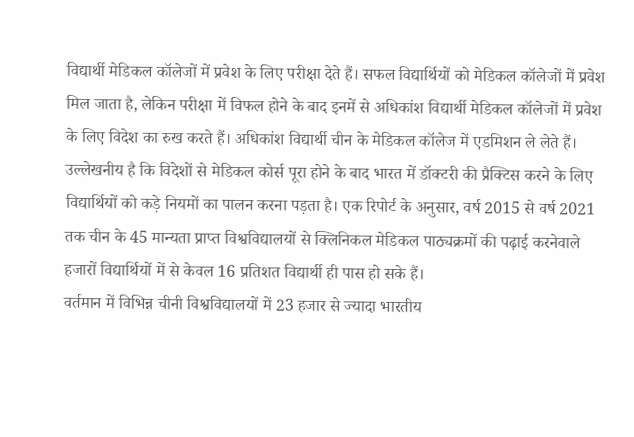विद्यार्थी मेडिकल कॉलेजों में प्रवेश के लिए परीक्षा देते हैं। सफल विद्यार्थियों को मेडिकल कॉलेजों में प्रवेश मिल जाता है, लेकिन परीक्षा में विफल होने के बाद इनमें से अधिकांश विद्यार्थी मेडिकल कॉलेजों में प्रवेश के लिए विदेश का रुख करते हैं। अधिकांश विद्यार्थी चीन के मेडिकल कॉलेज में एडमिशन ले लेते हैं।
उल्लेखनीय है कि विदेशों से मेडिकल कोर्स पूरा होने के बाद भारत में डॉक्टरी की प्रैक्टिस करने के लिए विद्यार्थियों को कड़े नियमों का पालन करना पड़ता है। एक रिपोर्ट के अनुसार, वर्ष 2015 से वर्ष 2021 तक चीन के 45 मान्यता प्राप्त विश्वविद्यालयों से क्लिनिकल मेडिकल पाठ्यक्रमों की पढ़ाई करनेवाले हजारों विद्यार्थियों में से केवल 16 प्रतिशत विद्यार्थी ही पास हो सके हैं।
वर्तमान में विभिन्न चीनी विश्वविद्यालयों में 23 हजार से ज्यादा भारतीय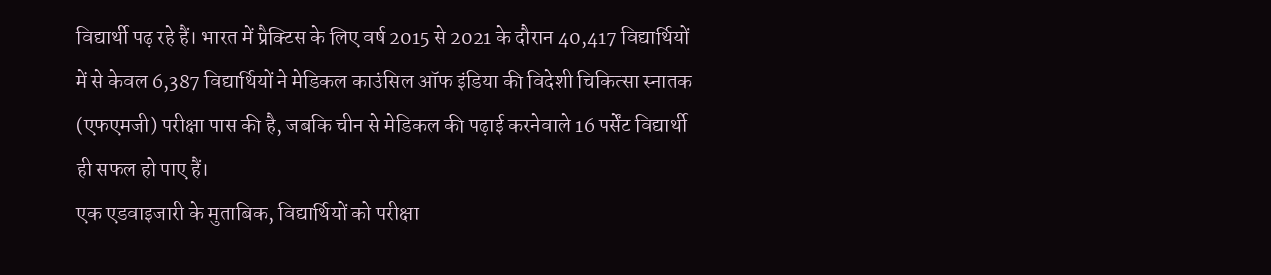विद्यार्थी पढ़ रहे हैं। भारत में प्रैक्टिस के लिए वर्ष 2015 से 2021 के दौरान 40,417 विद्यार्थियों में से केवल 6,387 विद्यार्थियों ने मेडिकल काउंसिल ऑफ इंडिया की विदेशी चिकित्सा स्नातक (एफएमजी) परीक्षा पास की है, जबकि चीन से मेडिकल की पढ़ाई करनेवाले 16 पर्सेंट विद्यार्थी ही सफल हो पाए हैं।
एक एडवाइजारी के मुताबिक, विद्यार्थियों को परीक्षा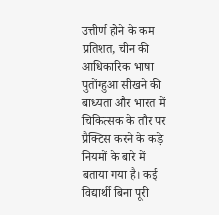उत्तीर्ण होने के कम प्रतिशत, चीन की आधिकारिक भाषा पुतोंग्हुआ सीखने की बाध्यता और भारत में चिकित्सक के तौर पर प्रैक्टिस करने के कड़े नियमों के बारे में बताया गया है। कई विद्यार्थी बिना पूरी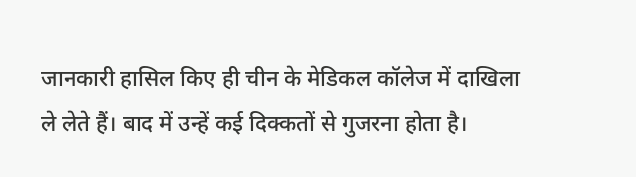जानकारी हासिल किए ही चीन के मेडिकल कॉलेज में दाखिला ले लेते हैं। बाद में उन्हें कई दिक्कतों से गुजरना होता है।